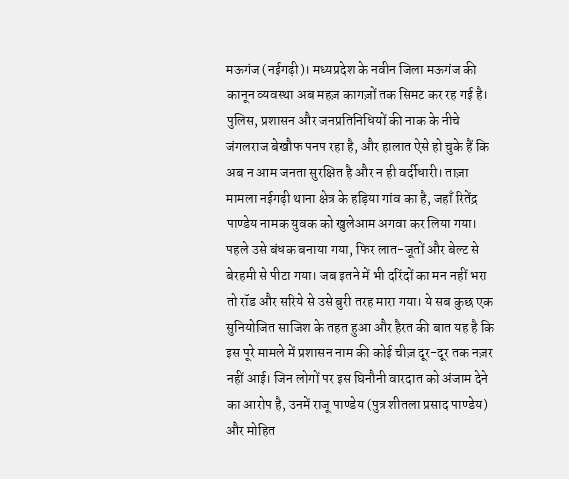मऊगंज (नईगढ़ी)। मध्यप्रदेश के नवीन जिला मऊगंज की कानून व्यवस्था अब महज़ कागज़ों तक सिमट कर रह गई है। पुलिस, प्रशासन और जनप्रतिनिधियों की नाक के नीचे जंगलराज बेखौफ पनप रहा है, और हालात ऐसे हो चुके हैं कि अब न आम जनता सुरक्षित है और न ही वर्दीधारी। ताज़ा मामला नईगढ़ी थाना क्षेत्र के हड़िया गांव का है, जहाँ रितेंद्र पाण्डेय नामक युवक को खुलेआम अगवा कर लिया गया। पहले उसे बंधक बनाया गया, फिर लात-जूतों और बेल्ट से बेरहमी से पीटा गया। जब इतने में भी दरिंदों का मन नहीं भरा तो रॉड और सरिये से उसे बुरी तरह मारा गया। ये सब कुछ एक सुनियोजित साजिश के तहत हुआ और हैरत की बात यह है कि इस पूरे मामले में प्रशासन नाम की कोई चीज़ दूर-दूर तक नज़र नहीं आई। जिन लोगों पर इस घिनौनी वारदात को अंजाम देने का आरोप है, उनमें राजू पाण्डेय (पुत्र शीतला प्रसाद पाण्डेय) और मोहित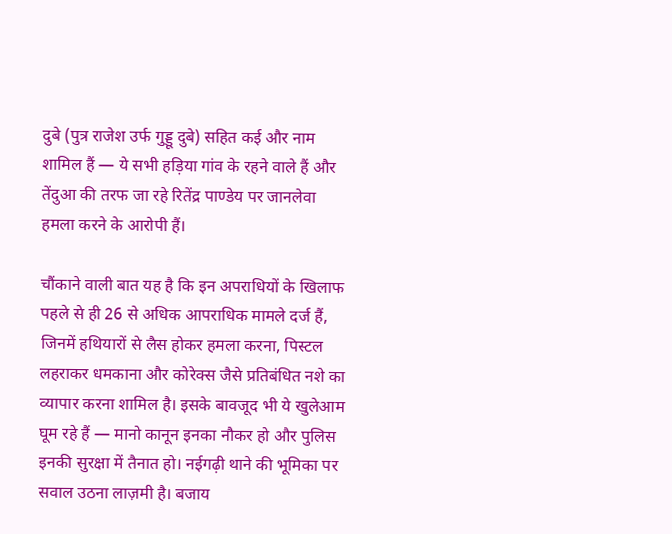दुबे (पुत्र राजेश उर्फ गुड्डू दुबे) सहित कई और नाम शामिल हैं — ये सभी हड़िया गांव के रहने वाले हैं और तेंदुआ की तरफ जा रहे रितेंद्र पाण्डेय पर जानलेवा हमला करने के आरोपी हैं।

चौंकाने वाली बात यह है कि इन अपराधियों के खिलाफ पहले से ही 26 से अधिक आपराधिक मामले दर्ज हैं, जिनमें हथियारों से लैस होकर हमला करना, पिस्टल लहराकर धमकाना और कोरेक्स जैसे प्रतिबंधित नशे का व्यापार करना शामिल है। इसके बावजूद भी ये खुलेआम घूम रहे हैं — मानो कानून इनका नौकर हो और पुलिस इनकी सुरक्षा में तैनात हो। नईगढ़ी थाने की भूमिका पर सवाल उठना लाज़मी है। बजाय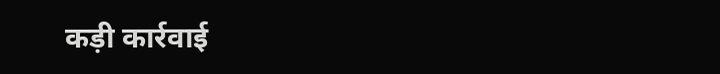कड़ी कार्रवाई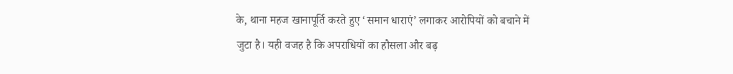के, थाना महज खानापूर्ति करते हुए ‘समान धाराएं’ लगाकर आरोपियों को बचाने में जुटा है। यही वजह है कि अपराधियों का हौसला और बढ़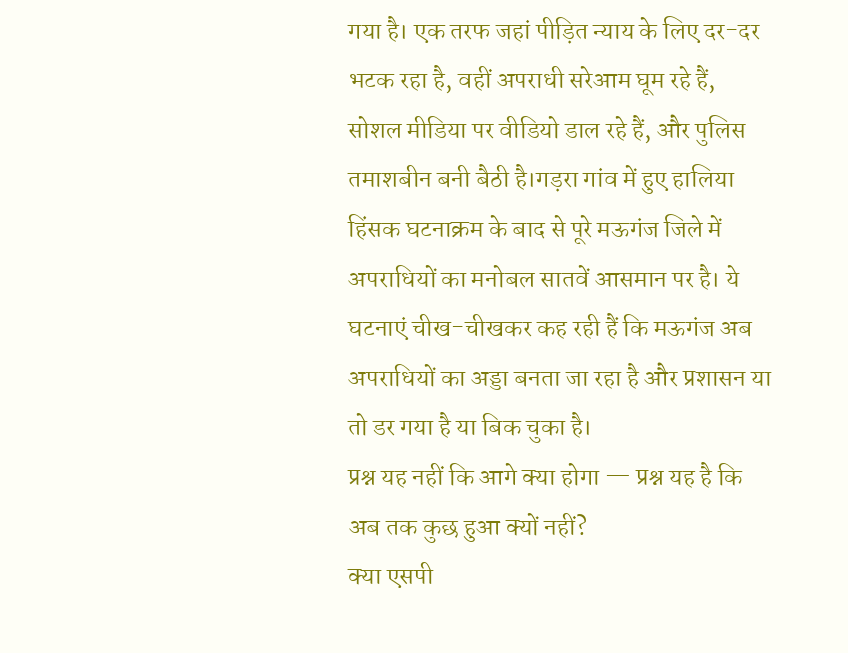गया है। एक तरफ जहां पीड़ित न्याय के लिए दर-दर भटक रहा है, वहीं अपराधी सरेआम घूम रहे हैं, सोशल मीडिया पर वीडियो डाल रहे हैं, और पुलिस तमाशबीन बनी बैठी है।गड़रा गांव में हुए हालिया हिंसक घटनाक्रम के बाद से पूरे मऊगंज जिले में अपराधियों का मनोबल सातवें आसमान पर है। ये घटनाएं चीख-चीखकर कह रही हैं कि मऊगंज अब अपराधियों का अड्डा बनता जा रहा है और प्रशासन या तो डर गया है या बिक चुका है।
प्रश्न यह नहीं कि आगे क्या होगा — प्रश्न यह है कि अब तक कुछ हुआ क्यों नहीं?
क्या एसपी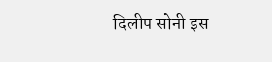दिलीप सोनी इस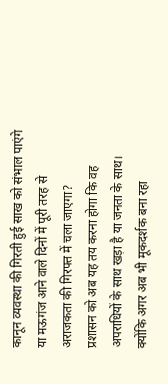कानून व्यवस्था की गिरती हुई साख को संभाल पाएंगे या मऊगंज आने वाले दिनों में पूरी तरह से अराजकता की गिरफ्त में चला जाएगा?
प्रशासन को अब यह तय करना होगा कि वह अपराधियों के साथ खड़ा है या जनता के साथ।
क्योंकि अगर अब भी मूकदर्शक बना रहा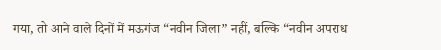गया, तो आने वाले दिनों में मऊगंज “नवीन जिला” नहीं, बल्कि “नवीन अपराध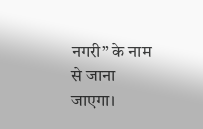नगरी” के नाम से जाना जाएगा।